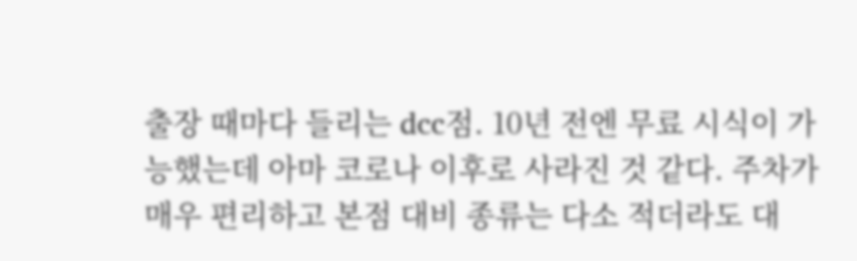출장 때마다 들리는 dcc점. 10년 전엔 무료 시식이 가능했는데 아마 코로나 이후로 사라진 것 같다. 주차가 매우 편리하고 본점 대비 종류는 다소 적더라도 대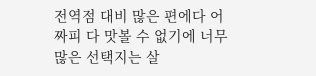전역점 대비 많은 편에다 어짜피 다 맛볼 수 없기에 너무 많은 선택지는 살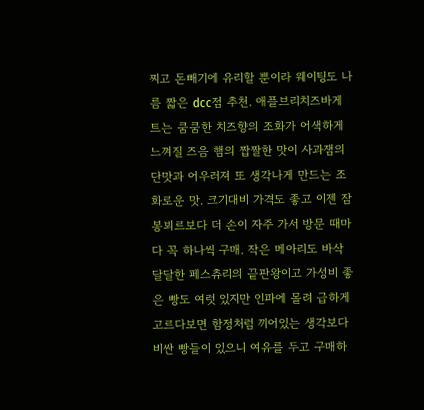찌고 돈빼기에 유리할 뿐이라 웨이팅도 나름 짧은 dcc점 추천. 애플브리치즈바게트는 쿰쿰한 치즈향의 조화가 어색하게 느껴질 즈음 햄의 짭짤한 맛이 사과잼의 단맛과 어우러져 또 생각나게 만드는 조화로운 맛. 크기대비 가격도 좋고 이젠 잠봉뵈르보다 더 손이 자주 가서 방문 때마다 꼭 하나씩 구매. 작은 메아리도 바삭 달달한 페스츄리의 끝판왕이고 가성비 좋은 빵도 여럿 있지만 인파에 몰려 급하게 고르다보면 함정처럼 끼어있는 생각보다 비싼 빵들이 있으니 여유를 두고 구매하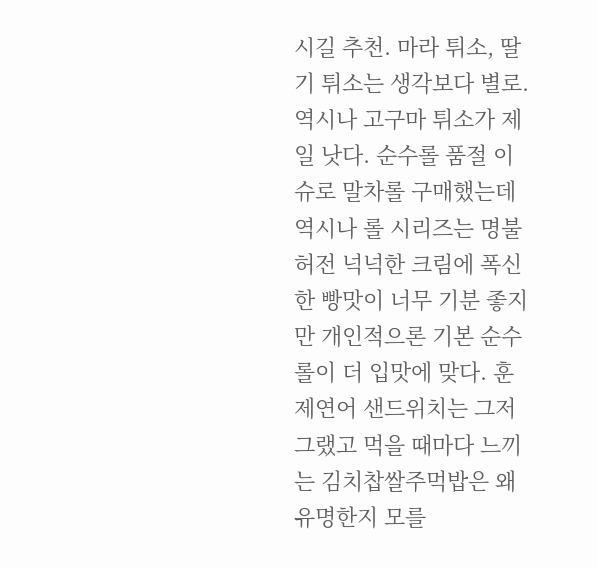시길 추천. 마라 튀소, 딸기 튀소는 생각보다 별로. 역시나 고구마 튀소가 제일 낫다. 순수롤 품절 이슈로 말차롤 구매했는데 역시나 롤 시리즈는 명불허전 넉넉한 크림에 폭신한 빵맛이 너무 기분 좋지만 개인적으론 기본 순수롤이 더 입맛에 맞다. 훈제연어 샌드위치는 그저그랬고 먹을 때마다 느끼는 김치찹쌀주먹밥은 왜 유명한지 모를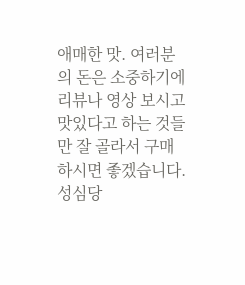애매한 맛. 여러분의 돈은 소중하기에 리뷰나 영상 보시고 맛있다고 하는 것들만 잘 골라서 구매하시면 좋겠습니다.
성심당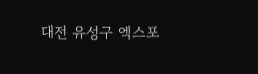대전 유성구 엑스포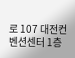로 107 대전컨벤션센터 1층